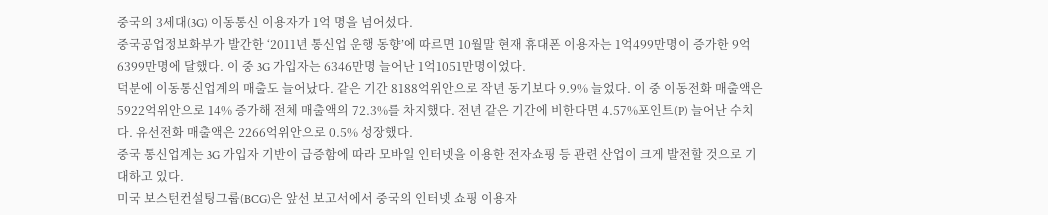중국의 3세대(3G) 이동통신 이용자가 1억 명을 넘어섰다.
중국공업정보화부가 발간한 ‘2011년 통신업 운행 동향’에 따르면 10월말 현재 휴대폰 이용자는 1억499만명이 증가한 9억6399만명에 달했다. 이 중 3G 가입자는 6346만명 늘어난 1억1051만명이었다.
덕분에 이동통신업계의 매출도 늘어났다. 같은 기간 8188억위안으로 작년 동기보다 9.9% 늘었다. 이 중 이동전화 매출액은 5922억위안으로 14% 증가해 전체 매출액의 72.3%를 차지했다. 전년 같은 기간에 비한다면 4.57%포인트(P) 늘어난 수치다. 유선전화 매출액은 2266억위안으로 0.5% 성장했다.
중국 통신업계는 3G 가입자 기반이 급증함에 따라 모바일 인터넷을 이용한 전자쇼핑 등 관련 산업이 크게 발전할 것으로 기대하고 있다.
미국 보스턴컨설팅그룹(BCG)은 앞선 보고서에서 중국의 인터넷 쇼핑 이용자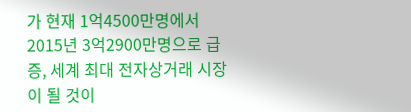가 현재 1억4500만명에서 2015년 3억2900만명으로 급증, 세계 최대 전자상거래 시장이 될 것이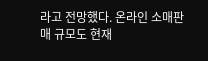라고 전망했다. 온라인 소매판매 규모도 현재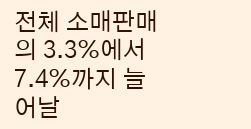전체 소매판매의 3.3%에서 7.4%까지 늘어날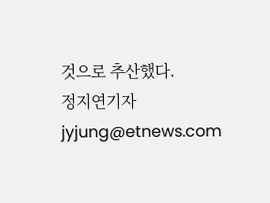것으로 추산했다.
정지연기자 jyjung@etnews.com